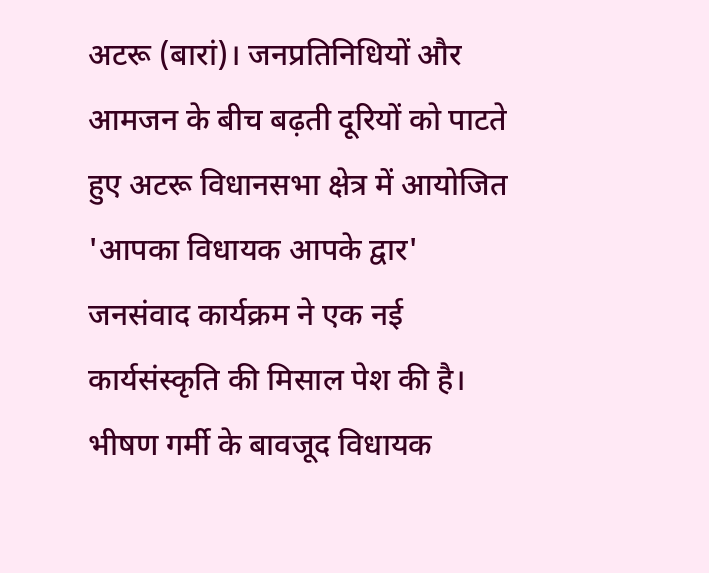अटरू (बारां)। जनप्रतिनिधियों और आमजन के बीच बढ़ती दूरियों को पाटते हुए अटरू विधानसभा क्षेत्र में आयोजित 'आपका विधायक आपके द्वार' जनसंवाद कार्यक्रम ने एक नई कार्यसंस्कृति की मिसाल पेश की है।
भीषण गर्मी के बावजूद विधायक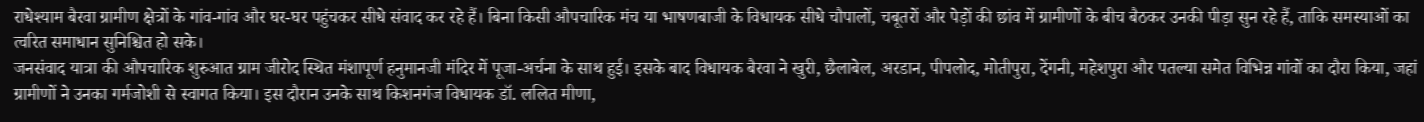राधेश्याम बैरवा ग्रामीण क्षेत्रों के गांव-गांव और घर-घर पहुंचकर सीधे संवाद कर रहे हैं। बिना किसी औपचारिक मंच या भाषणबाजी के विधायक सीधे चौपालों, चबूतरों और पेड़ों की छांव में ग्रामीणों के बीच बैठकर उनकी पीड़ा सुन रहे हैं, ताकि समस्याओं का त्वरित समाधान सुनिश्चित हो सके।
जनसंवाद यात्रा की औपचारिक शुरुआत ग्राम जीरोद स्थित मंशापूर्ण हनुमानजी मंदिर में पूजा-अर्चना के साथ हुई। इसके बाद विधायक बैरवा ने खुरी, छैलाबेल, अरडान, पीपलोद, मोतीपुरा, देंगनी, महेशपुरा और पतल्या समेत विभिन्न गांवों का दौरा किया, जहां ग्रामीणों ने उनका गर्मजोशी से स्वागत किया। इस दौरान उनके साथ किशनगंज विधायक डॉ. ललित मीणा,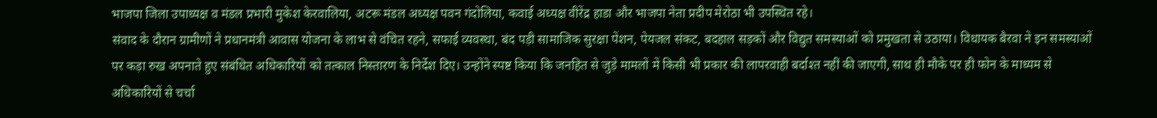भाजपा जिला उपाध्यक्ष व मंडल प्रभारी मुकेश केरवालिया, अटरू मंडल अध्यक्ष पवन गंदोलिया, कवाई अध्यक्ष वीरेंद्र हाडा और भाजपा नेता प्रदीप मेरोठा भी उपस्थित रहे।
संवाद के दौरान ग्रामीणों ने प्रधानमंत्री आवास योजना के लाभ से वंचित रहने, सफाई व्यवस्था, बंद पड़ी सामाजिक सुरक्षा पेंशन, पेयजल संकट, बदहाल सड़कों और विद्युत समस्याओं को प्रमुखता से उठाया। विधायक बैरवा ने इन समस्याओं पर कड़ा रुख अपनाते हुए संबंधित अधिकारियों को तत्काल निस्तारण के निर्देश दिए। उन्होंने स्पष्ट किया कि जनहित से जुड़े मामलों में किसी भी प्रकार की लापरवाही बर्दाश्त नहीं की जाएगी, साथ ही मौके पर ही फोन के माध्यम से अधिकारियों से चर्चा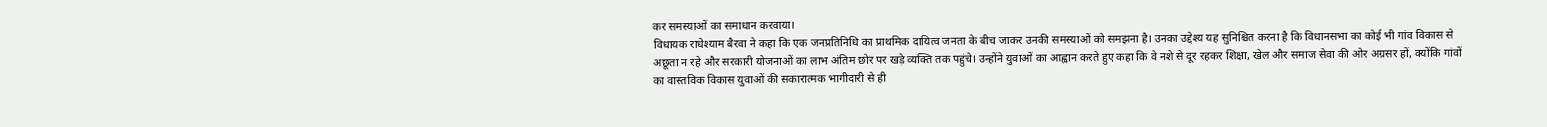कर समस्याओं का समाधान करवाया।
विधायक राधेश्याम बैरवा ने कहा कि एक जनप्रतिनिधि का प्राथमिक दायित्व जनता के बीच जाकर उनकी समस्याओं को समझना है। उनका उद्देश्य यह सुनिश्चित करना है कि विधानसभा का कोई भी गांव विकास से अछूता न रहे और सरकारी योजनाओं का लाभ अंतिम छोर पर खड़े व्यक्ति तक पहुंचे। उन्होंने युवाओं का आह्वान करते हुए कहा कि वे नशे से दूर रहकर शिक्षा, खेल और समाज सेवा की ओर अग्रसर हों, क्योंकि गांवों का वास्तविक विकास युवाओं की सकारात्मक भागीदारी से ही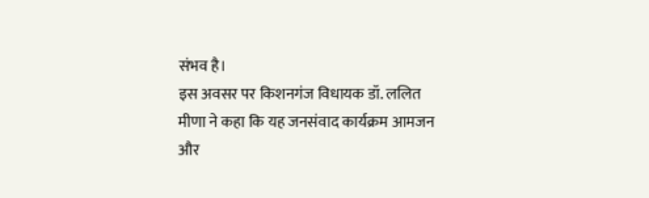संभव है।
इस अवसर पर किशनगंज विधायक डॉ. ललित मीणा ने कहा कि यह जनसंवाद कार्यक्रम आमजन और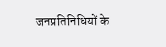जनप्रतिनिधियों के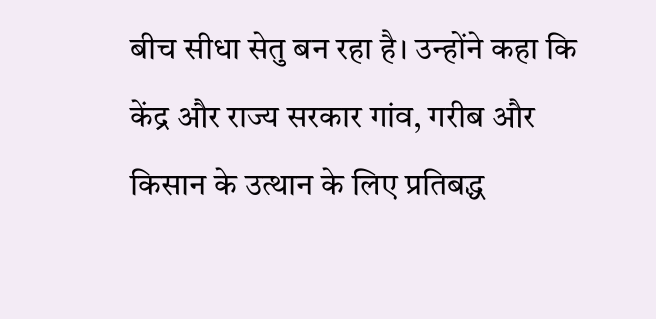बीच सीधा सेतु बन रहा है। उन्होंने कहा कि केंद्र और राज्य सरकार गांव, गरीब और किसान के उत्थान के लिए प्रतिबद्ध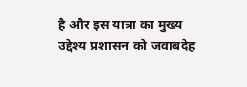है और इस यात्रा का मुख्य उद्देश्य प्रशासन को जवाबदेह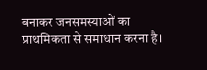बनाकर जनसमस्याओं का प्राथमिकता से समाधान करना है।